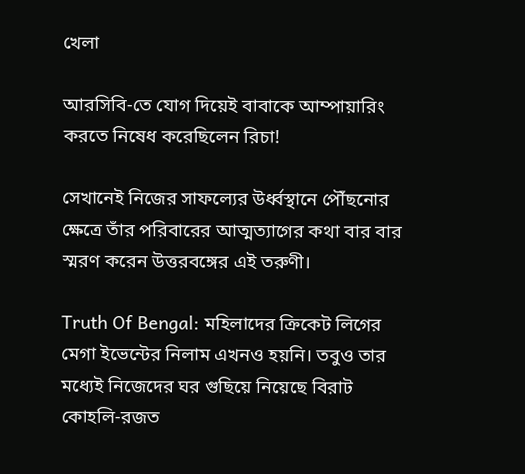খেলা

আরসিবি-তে যোগ দিয়েই বাবাকে আম্পায়ারিং করতে নিষেধ করেছিলেন রিচা!

সেখানেই নিজের সাফল্যের উর্ধ্বস্থানে পৌঁছনোর ক্ষেত্রে তাঁর পরিবারের আত্মত্যাগের কথা বার বার স্মরণ করেন উত্তরবঙ্গের এই তরুণী।

Truth Of Bengal: মহিলাদের ক্রিকেট লিগের মেগা ইভেন্টের নিলাম এখনও হয়নি। তবুও তার মধ্যেই নিজেদের ঘর গুছিয়ে নিয়েছে বিরাট কোহলি-রজত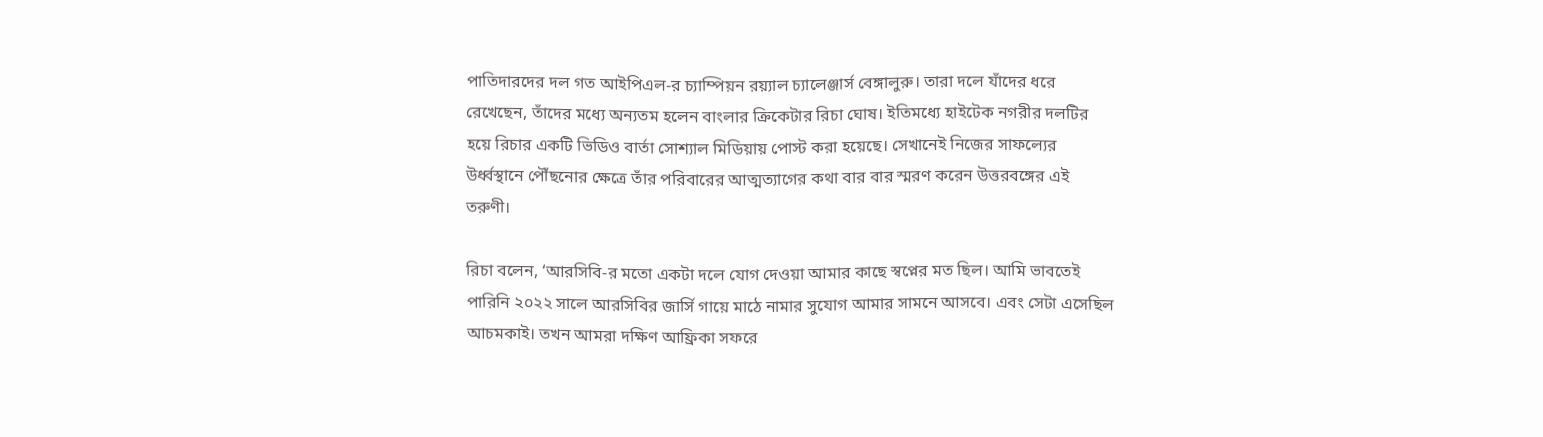পাতিদারদের দল গত আইপিএল-র চ্যাম্পিয়ন রয়্যাল চ্যালেঞ্জার্স বেঙ্গালুরু। তারা দলে যাঁদের ধরে রেখেছেন, তাঁদের মধ্যে অন্যতম হলেন বাংলার ক্রিকেটার রিচা ঘোষ। ইতিমধ্যে হাইটেক নগরীর দলটির হয়ে রিচার একটি ভিডিও বার্তা সোশ্যাল মিডিয়ায় পোস্ট করা হয়েছে। সেখানেই নিজের সাফল্যের উর্ধ্বস্থানে পৌঁছনোর ক্ষেত্রে তাঁর পরিবারের আত্মত্যাগের কথা বার বার স্মরণ করেন উত্তরবঙ্গের এই তরুণী।

রিচা বলেন, ‘আরসিবি-র মতো একটা দলে যোগ দেওয়া আমার কাছে স্বপ্নের মত ছিল। আমি ভাবতেই পারিনি ২০২২ সালে আরসিবির জার্সি গায়ে মাঠে নামার সুযোগ আমার সামনে আসবে। এবং সেটা এসেছিল আচমকাই। তখন আমরা দক্ষিণ আফ্রিকা সফরে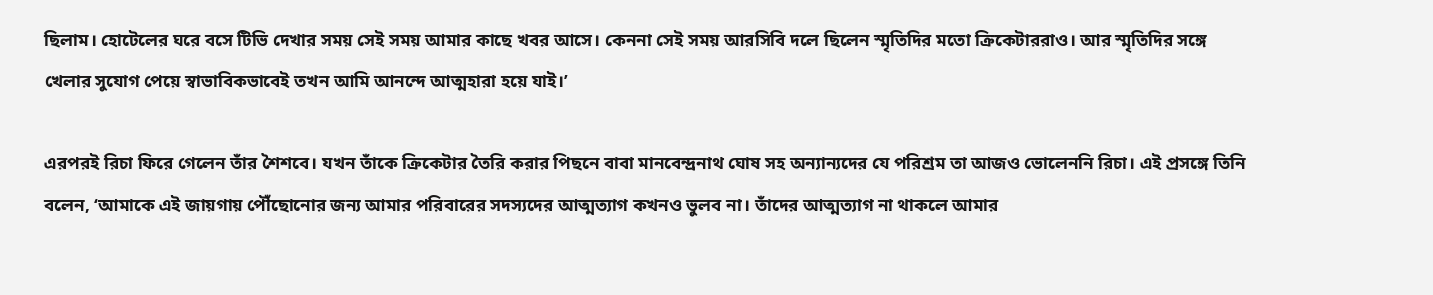ছিলাম। হোটেলের ঘরে বসে টিভি দেখার সময় সেই সময় আমার কাছে খবর আসে। কেননা সেই সময় আরসিবি দলে ছিলেন স্মৃতিদির মতো ক্রিকেটাররাও। আর স্মৃতিদির সঙ্গে খেলার সুযোগ পেয়ে স্বাভাবিকভাবেই তখন আমি আনন্দে আত্মহারা হয়ে যাই।’

এরপরই রিচা ফিরে গেলেন তাঁর শৈশবে। যখন তাঁকে ক্রিকেটার তৈরি করার পিছনে বাবা মানবেন্দ্রনাথ ঘোষ সহ অন্যান্যদের যে পরিশ্রম তা আজও ভোলেননি রিচা। এই প্রসঙ্গে তিনি বলেন, ‘আমাকে এই জায়গায় পৌঁছোনোর জন্য আমার পরিবারের সদস্যদের আত্মত্যাগ কখনও ভুলব না। তাঁদের আত্মত্যাগ না থাকলে আমার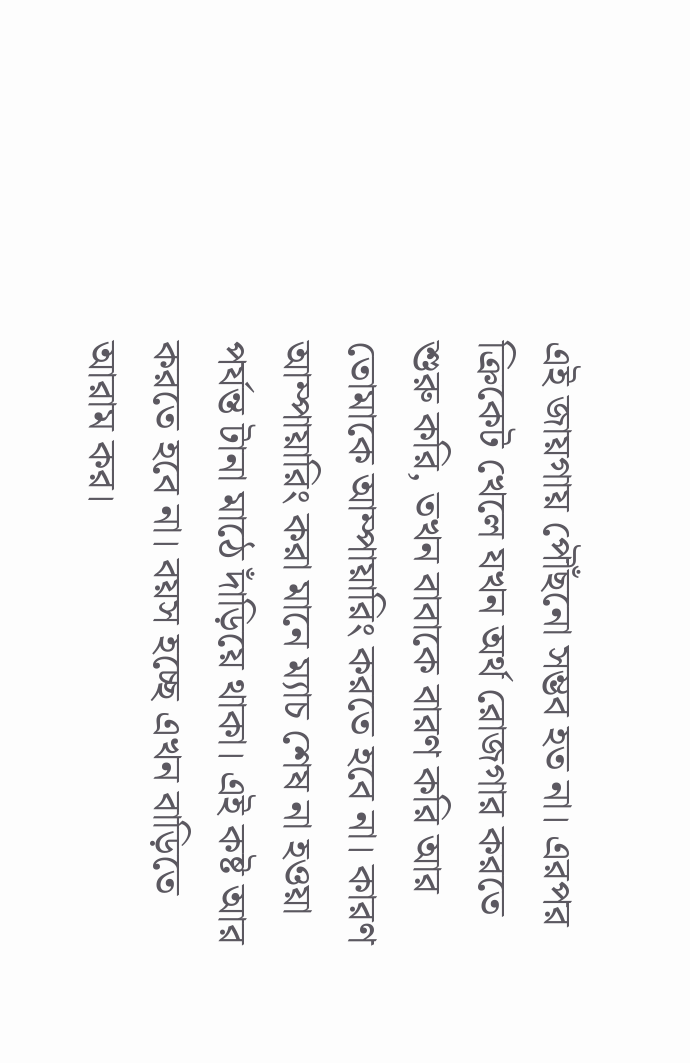এই জায়গায় পৌঁছনো সম্ভব হত না। এরপর ক্রিকেট খেলে যখন অর্থ রোজগার করতে শুরু করি, তখন বাবাকে বারণ করি আর তোমাকে আম্পায়ারিং করতে হবে না। কারণ আম্পায়ারিং করা মানে ম্যাচ শেষ না হওয়া পর্যন্ত টানা মাঠে দাঁড়িয়ে থাকা। এই কষ্ট আর করতে হবে না। বয়স হচ্ছে এখন বাড়িতে আরাম কর।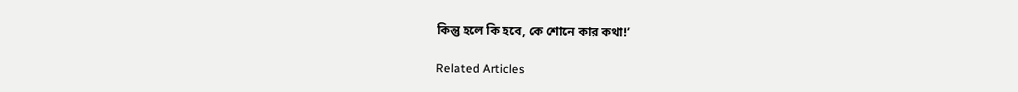কিন্তু হলে কি হবে, কে শোনে কার কথা!’

Related Articles